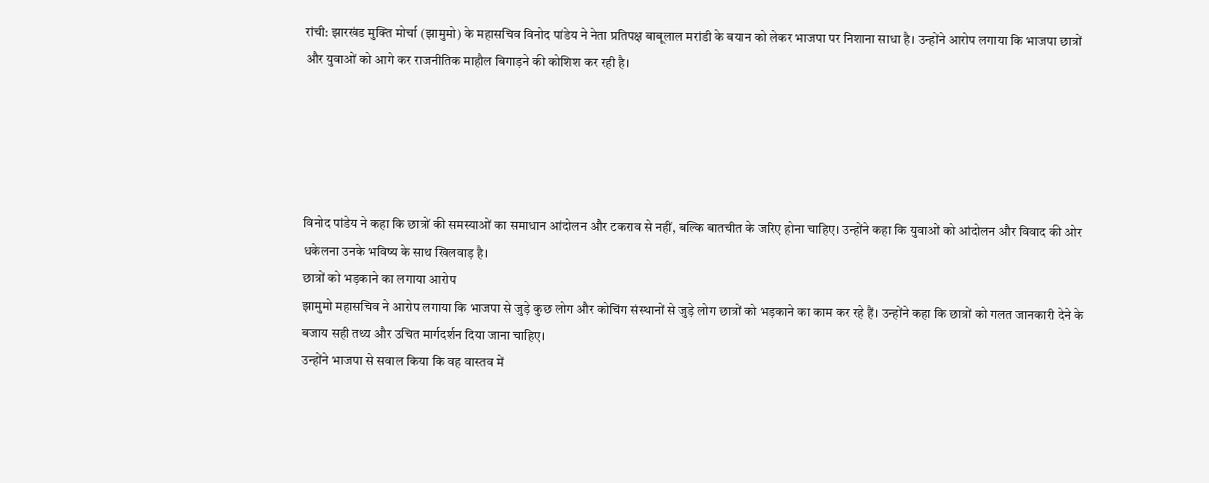रांची: झारखंड मुक्ति मोर्चा (झामुमो) के महासचिव विनोद पांडेय ने नेता प्रतिपक्ष बाबूलाल मरांडी के बयान को लेकर भाजपा पर निशाना साधा है। उन्होंने आरोप लगाया कि भाजपा छात्रों और युवाओं को आगे कर राजनीतिक माहौल बिगाड़ने की कोशिश कर रही है।





विनोद पांडेय ने कहा कि छात्रों की समस्याओं का समाधान आंदोलन और टकराव से नहीं, बल्कि बातचीत के जरिए होना चाहिए। उन्होंने कहा कि युवाओं को आंदोलन और विवाद की ओर धकेलना उनके भविष्य के साथ खिलवाड़ है।
छात्रों को भड़काने का लगाया आरोप
झामुमो महासचिव ने आरोप लगाया कि भाजपा से जुड़े कुछ लोग और कोचिंग संस्थानों से जुड़े लोग छात्रों को भड़काने का काम कर रहे हैं। उन्होंने कहा कि छात्रों को गलत जानकारी देने के बजाय सही तथ्य और उचित मार्गदर्शन दिया जाना चाहिए।
उन्होंने भाजपा से सवाल किया कि वह वास्तव में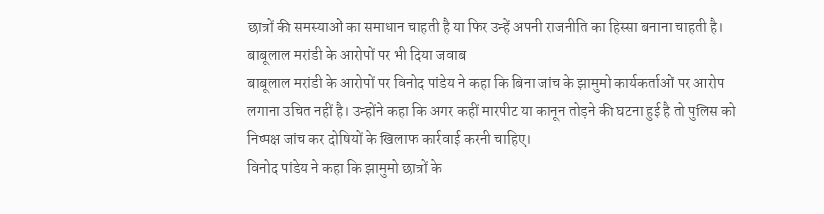छात्रों की समस्याओं का समाधान चाहती है या फिर उन्हें अपनी राजनीति का हिस्सा बनाना चाहती है।
बाबूलाल मरांडी के आरोपों पर भी दिया जवाब
बाबूलाल मरांडी के आरोपों पर विनोद पांडेय ने कहा कि बिना जांच के झामुमो कार्यकर्ताओं पर आरोप लगाना उचित नहीं है। उन्होंने कहा कि अगर कहीं मारपीट या कानून तोड़ने की घटना हुई है तो पुलिस को निष्पक्ष जांच कर दोषियों के खिलाफ कार्रवाई करनी चाहिए।
विनोद पांडेय ने कहा कि झामुमो छात्रों के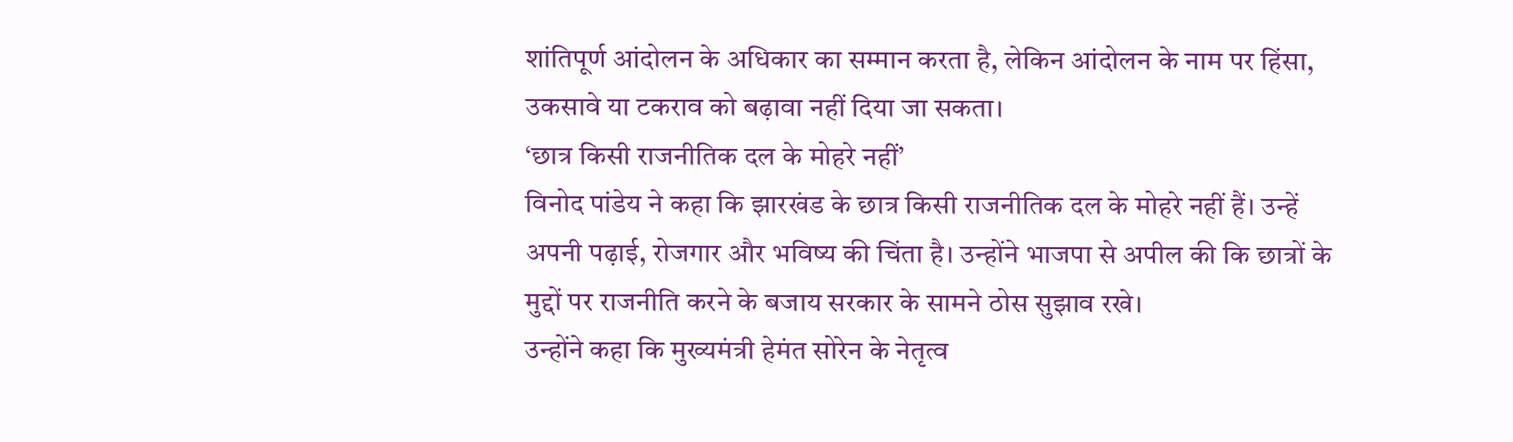शांतिपूर्ण आंदोलन के अधिकार का सम्मान करता है, लेकिन आंदोलन के नाम पर हिंसा, उकसावे या टकराव को बढ़ावा नहीं दिया जा सकता।
‘छात्र किसी राजनीतिक दल के मोहरे नहीं’
विनोद पांडेय ने कहा कि झारखंड के छात्र किसी राजनीतिक दल के मोहरे नहीं हैं। उन्हें अपनी पढ़ाई, रोजगार और भविष्य की चिंता है। उन्होंने भाजपा से अपील की कि छात्रों के मुद्दों पर राजनीति करने के बजाय सरकार के सामने ठोस सुझाव रखे।
उन्होंने कहा कि मुख्यमंत्री हेमंत सोरेन के नेतृत्व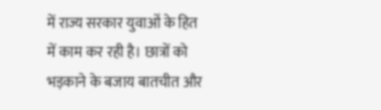में राज्य सरकार युवाओं के हित में काम कर रही है। छात्रों को भड़काने के बजाय बातचीत और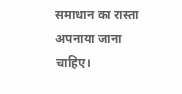समाधान का रास्ता अपनाया जाना चाहिए।